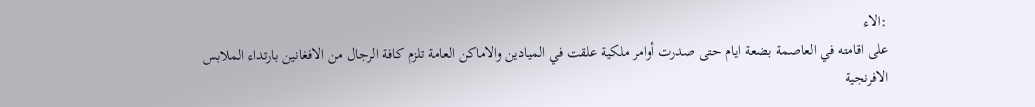:الاء
على اقامته في العاصمة بضعة ايام حتى صدرت أوامر ملكية علقت في الميادين والاماكن العامة تلزم كافة الرجال من الافغانين بارتداء الملابس الافرنجية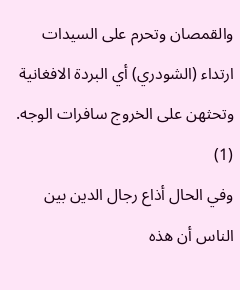والقمصان وتحرم على السيدات ارتداء (الشودري) أي البردة الافغانية وتحثهن على الخروج سافرات الوجه. (1)
وفي الحال أذاع رجال الدين بين الناس أن هذه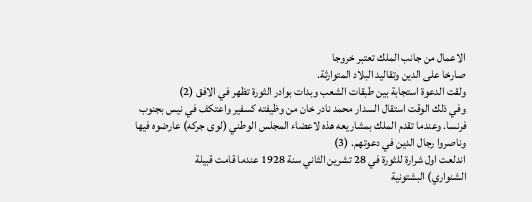الاعمال من جانب الملك تعتبر خروجا
صارخا على الدين وتقاليد البلاد المتوارثة.
ولقت الدعوة استجابة بين طبقات الشعب وبدات بوادر الثورة تظهر في الافق (2)
وفي ذلك الوقت استقال السدار محمد نادر خان من وظيفته كسفير واعتكف في نيس بجنوب فرنسا. وعندما تقدم الملك بمشاريعه هذه لاعضاء المجلس الوطني (لوى جركه) عارضوه فيها وناصروا رجال الدين في دعوتهم. (3)
اندلعت اول شرارة للثورة في 28 تشرين الثاني سنة 1928 عندما قامت قبيلة
الشنواري) البشتونية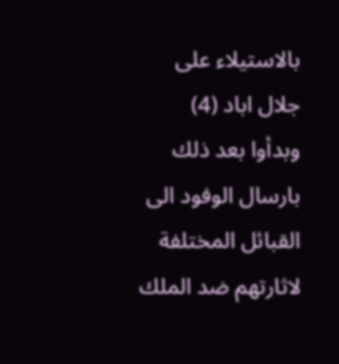بالاستيلاء على جلال اباد (4)
وبدأوا بعد ذلك بارسال الوفود الى القبائل المختلفة لاثارتهم ضد الملك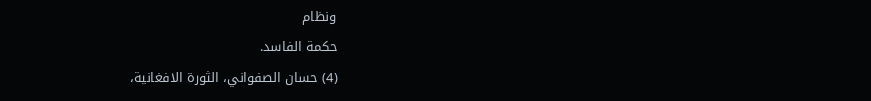ونظام
حكمة الفاسد.
(4) حسان الصفواني، الثورة الافغانية،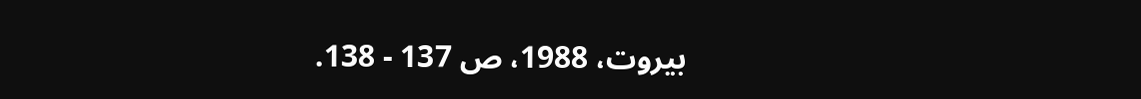بيروت، 1988، ص 137 - 138.